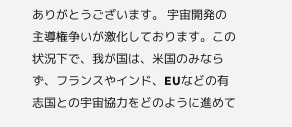ありがとうございます。 宇宙開発の主導権争いが激化しております。この状況下で、我が国は、米国のみならず、フランスやインド、EUなどの有志国との宇宙協力をどのように進めて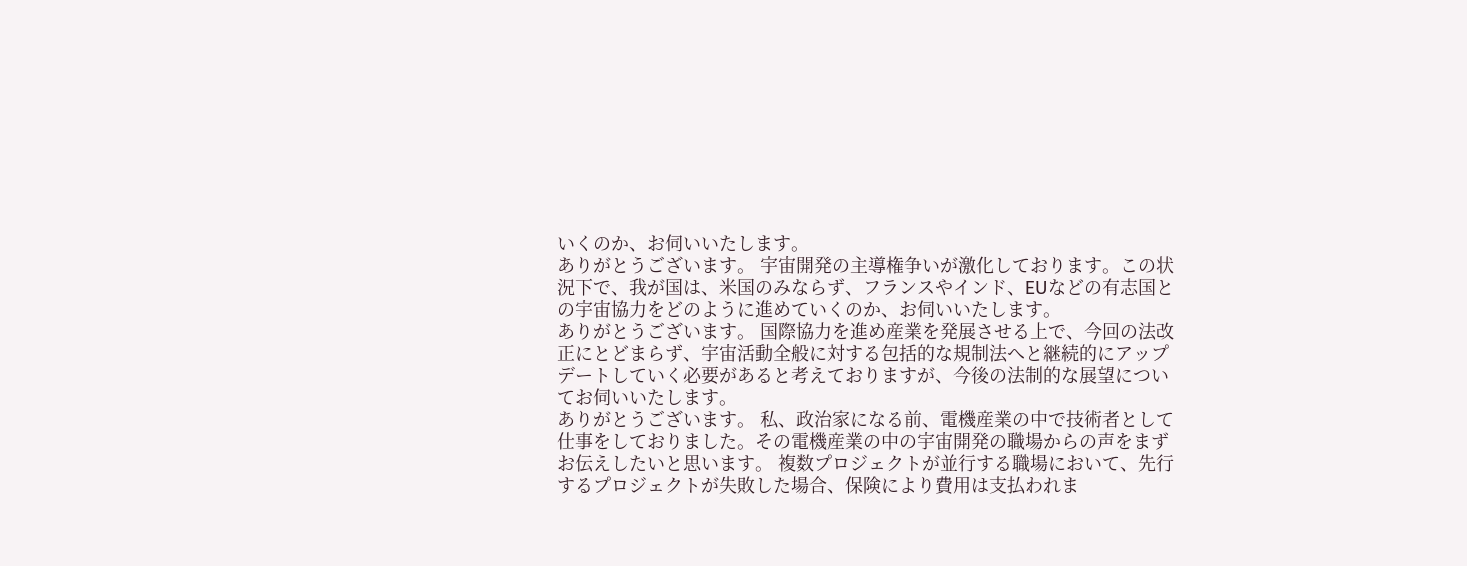いくのか、お伺いいたします。
ありがとうございます。 宇宙開発の主導権争いが激化しております。この状況下で、我が国は、米国のみならず、フランスやインド、EUなどの有志国との宇宙協力をどのように進めていくのか、お伺いいたします。
ありがとうございます。 国際協力を進め産業を発展させる上で、今回の法改正にとどまらず、宇宙活動全般に対する包括的な規制法へと継続的にアップデートしていく必要があると考えておりますが、今後の法制的な展望についてお伺いいたします。
ありがとうございます。 私、政治家になる前、電機産業の中で技術者として仕事をしておりました。その電機産業の中の宇宙開発の職場からの声をまずお伝えしたいと思います。 複数プロジェクトが並行する職場において、先行するプロジェクトが失敗した場合、保険により費用は支払われま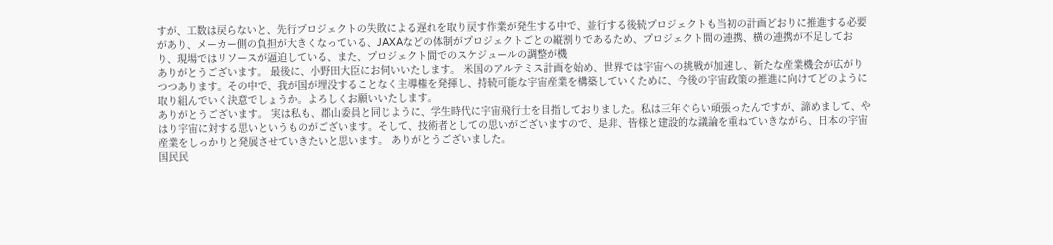すが、工数は戻らないと、先行プロジェクトの失敗による遅れを取り戻す作業が発生する中で、並行する後続プロジェクトも当初の計画どおりに推進する必要があり、メーカー側の負担が大きくなっている、JAXAなどの体制がプロジェクトごとの縦割りであるため、プロジェクト間の連携、横の連携が不足しており、現場ではリソースが逼迫している、また、プロジェクト間でのスケジュールの調整が機
ありがとうございます。 最後に、小野田大臣にお伺いいたします。 米国のアルテミス計画を始め、世界では宇宙への挑戦が加速し、新たな産業機会が広がりつつあります。その中で、我が国が埋没することなく主導権を発揮し、持続可能な宇宙産業を構築していくために、今後の宇宙政策の推進に向けてどのように取り組んでいく決意でしょうか。よろしくお願いいたします。
ありがとうございます。 実は私も、郡山委員と同じように、学生時代に宇宙飛行士を目指しておりました。私は三年ぐらい頑張ったんですが、諦めまして、やはり宇宙に対する思いというものがございます。そして、技術者としての思いがございますので、是非、皆様と建設的な議論を重ねていきながら、日本の宇宙産業をしっかりと発展させていきたいと思います。 ありがとうございました。
国民民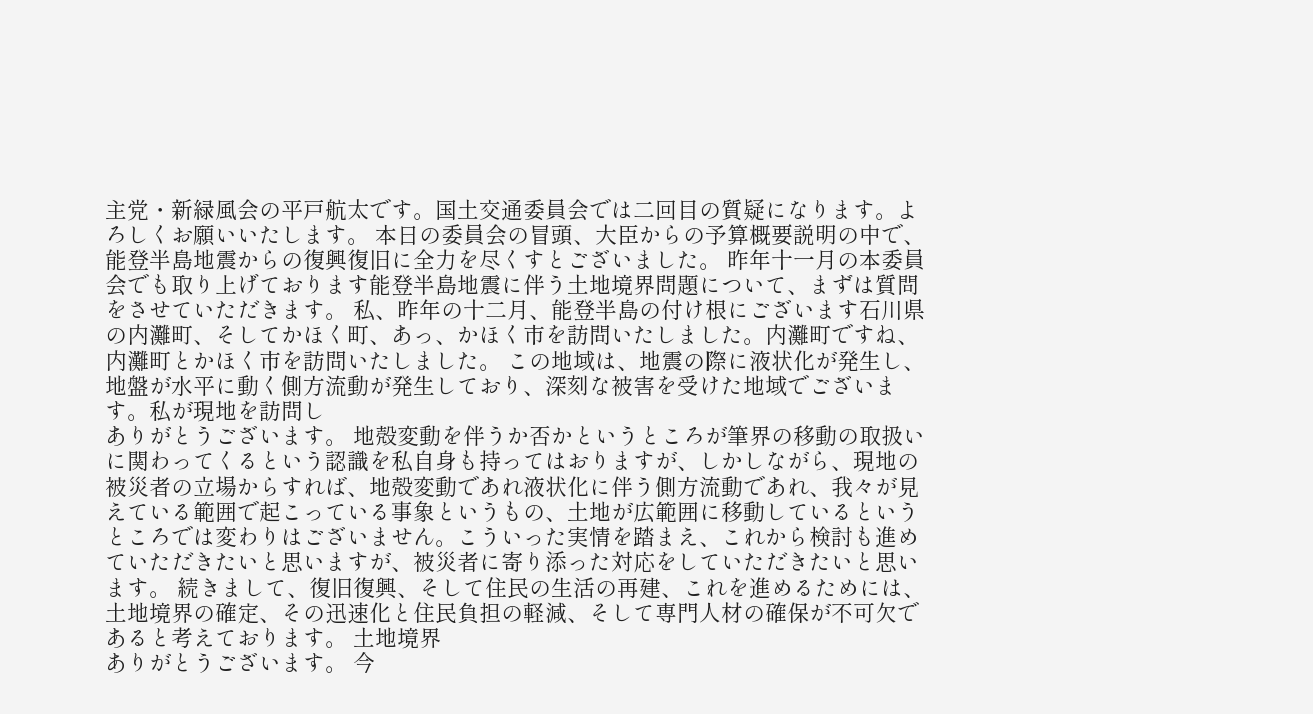主党・新緑風会の平戸航太です。国土交通委員会では二回目の質疑になります。よろしくお願いいたします。 本日の委員会の冒頭、大臣からの予算概要説明の中で、能登半島地震からの復興復旧に全力を尽くすとございました。 昨年十一月の本委員会でも取り上げております能登半島地震に伴う土地境界問題について、まずは質問をさせていただきます。 私、昨年の十二月、能登半島の付け根にございます石川県の内灘町、そしてかほく町、あっ、かほく市を訪問いたしました。内灘町ですね、内灘町とかほく市を訪問いたしました。 この地域は、地震の際に液状化が発生し、地盤が水平に動く側方流動が発生しており、深刻な被害を受けた地域でございます。私が現地を訪問し
ありがとうございます。 地殻変動を伴うか否かというところが筆界の移動の取扱いに関わってくるという認識を私自身も持ってはおりますが、しかしながら、現地の被災者の立場からすれば、地殻変動であれ液状化に伴う側方流動であれ、我々が見えている範囲で起こっている事象というもの、土地が広範囲に移動しているというところでは変わりはございません。こういった実情を踏まえ、これから検討も進めていただきたいと思いますが、被災者に寄り添った対応をしていただきたいと思います。 続きまして、復旧復興、そして住民の生活の再建、これを進めるためには、土地境界の確定、その迅速化と住民負担の軽減、そして専門人材の確保が不可欠であると考えております。 土地境界
ありがとうございます。 今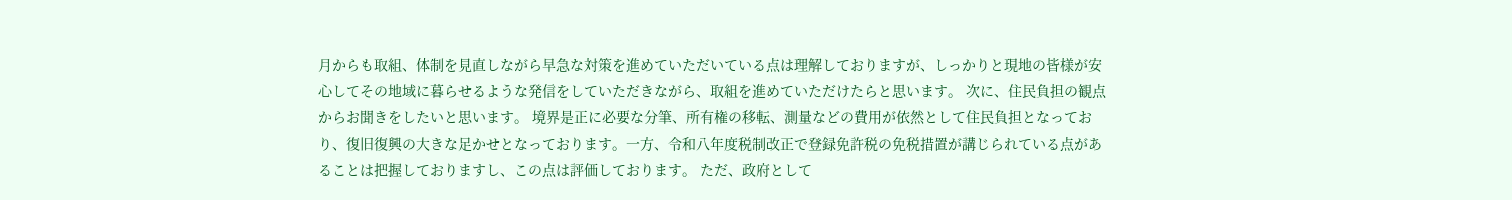月からも取組、体制を見直しながら早急な対策を進めていただいている点は理解しておりますが、しっかりと現地の皆様が安心してその地域に暮らせるような発信をしていただきながら、取組を進めていただけたらと思います。 次に、住民負担の観点からお聞きをしたいと思います。 境界是正に必要な分筆、所有権の移転、測量などの費用が依然として住民負担となっており、復旧復興の大きな足かせとなっております。一方、令和八年度税制改正で登録免許税の免税措置が講じられている点があることは把握しておりますし、この点は評価しております。 ただ、政府として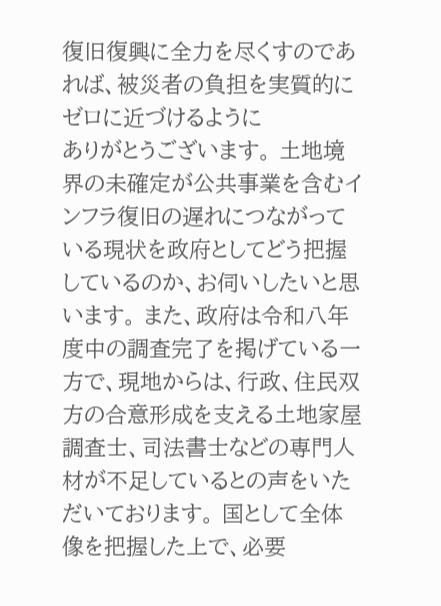復旧復興に全力を尽くすのであれば、被災者の負担を実質的にゼロに近づけるように
ありがとうございます。 土地境界の未確定が公共事業を含むインフラ復旧の遅れにつながっている現状を政府としてどう把握しているのか、お伺いしたいと思います。 また、政府は令和八年度中の調査完了を掲げている一方で、現地からは、行政、住民双方の合意形成を支える土地家屋調査士、司法書士などの専門人材が不足しているとの声をいただいております。 国として全体像を把握した上で、必要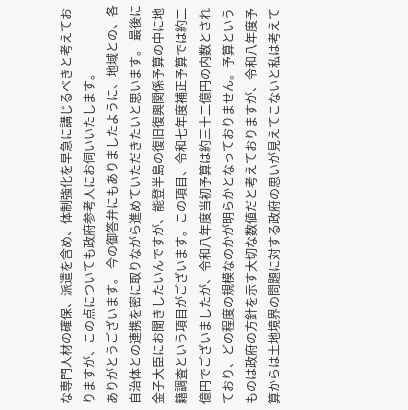な専門人材の確保、派遣を含め、体制強化を早急に講じるべきと考えておりますが、この点についても政府参考人にお伺いいたします。
ありがとうございます。 今の御答弁にもありましたように、地域との、各自治体との連携を密に取りながら進めていただきたいと思います。 最後に金子大臣にお聞きしたいんですが、能登半島の復旧復興関係予算の中に地籍調査という項目がございます。この項目、令和七年度補正予算では約二億円でございましたが、令和八年度当初予算は約三十二億円の内数とされており、どの程度の規模なのかが明らかとなっておりません。予算というものは政府の方針を示す大切な数値だと考えておりますが、令和八年度予算からは土地境界の問題に対する政府の思いが見えてこないと私は考えて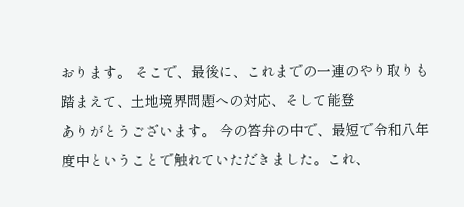おります。 そこで、最後に、これまでの一連のやり取りも踏まえて、土地境界問題への対応、そして能登
ありがとうございます。 今の答弁の中で、最短で令和八年度中ということで触れていただきました。これ、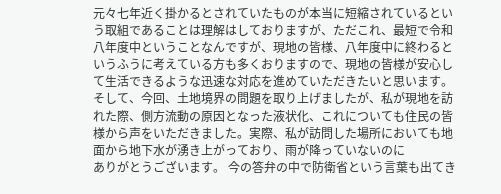元々七年近く掛かるとされていたものが本当に短縮されているという取組であることは理解はしておりますが、ただこれ、最短で令和八年度中ということなんですが、現地の皆様、八年度中に終わるというふうに考えている方も多くおりますので、現地の皆様が安心して生活できるような迅速な対応を進めていただきたいと思います。 そして、今回、土地境界の問題を取り上げましたが、私が現地を訪れた際、側方流動の原因となった液状化、これについても住民の皆様から声をいただきました。実際、私が訪問した場所においても地面から地下水が湧き上がっており、雨が降っていないのに
ありがとうございます。 今の答弁の中で防衛省という言葉も出てき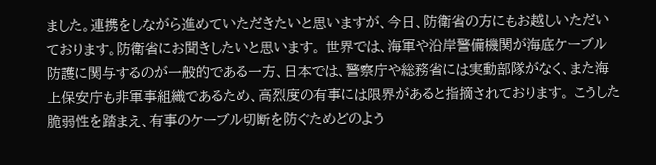ました。連携をしながら進めていただきたいと思いますが、今日、防衛省の方にもお越しいただいております。防衛省にお聞きしたいと思います。 世界では、海軍や沿岸警備機関が海底ケーブル防護に関与するのが一般的である一方、日本では、警察庁や総務省には実動部隊がなく、また海上保安庁も非軍事組織であるため、高烈度の有事には限界があると指摘されております。 こうした脆弱性を踏まえ、有事のケーブル切断を防ぐためどのよう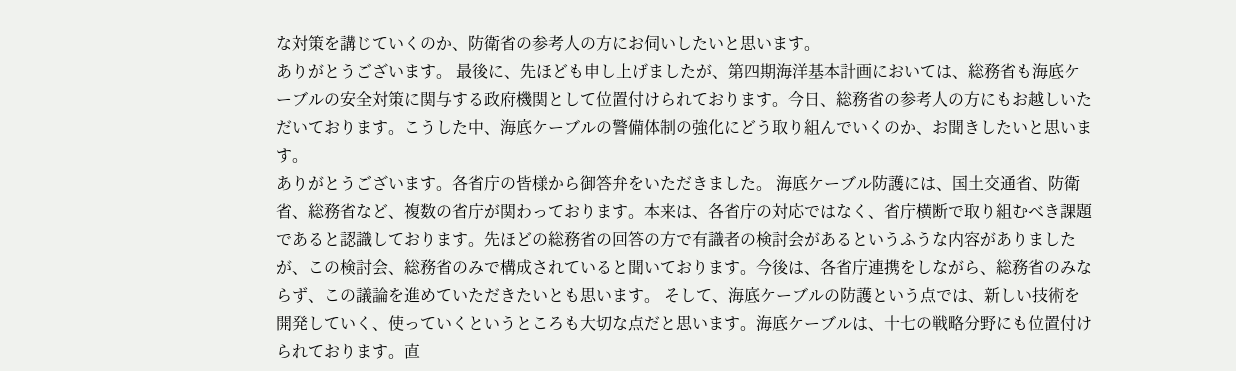な対策を講じていくのか、防衛省の参考人の方にお伺いしたいと思います。
ありがとうございます。 最後に、先ほども申し上げましたが、第四期海洋基本計画においては、総務省も海底ケーブルの安全対策に関与する政府機関として位置付けられております。今日、総務省の参考人の方にもお越しいただいております。こうした中、海底ケーブルの警備体制の強化にどう取り組んでいくのか、お聞きしたいと思います。
ありがとうございます。各省庁の皆様から御答弁をいただきました。 海底ケーブル防護には、国土交通省、防衛省、総務省など、複数の省庁が関わっております。本来は、各省庁の対応ではなく、省庁横断で取り組むべき課題であると認識しております。先ほどの総務省の回答の方で有識者の検討会があるというふうな内容がありましたが、この検討会、総務省のみで構成されていると聞いております。今後は、各省庁連携をしながら、総務省のみならず、この議論を進めていただきたいとも思います。 そして、海底ケーブルの防護という点では、新しい技術を開発していく、使っていくというところも大切な点だと思います。海底ケーブルは、十七の戦略分野にも位置付けられております。直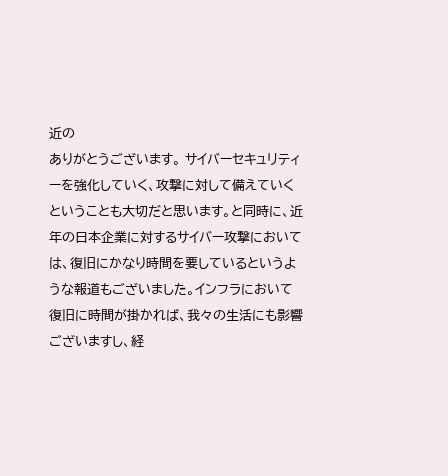近の
ありがとうございます。 サイバーセキュリティーを強化していく、攻撃に対して備えていくということも大切だと思います。と同時に、近年の日本企業に対するサイバー攻撃においては、復旧にかなり時間を要しているというような報道もございました。インフラにおいて復旧に時間が掛かれば、我々の生活にも影響ございますし、経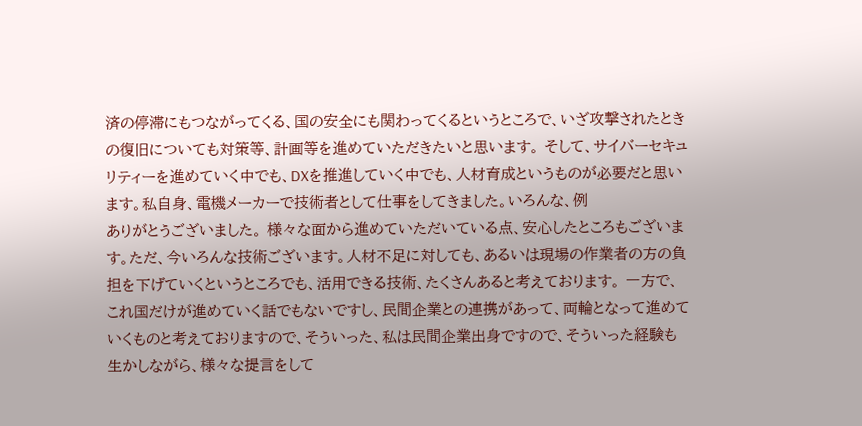済の停滞にもつながってくる、国の安全にも関わってくるというところで、いざ攻撃されたときの復旧についても対策等、計画等を進めていただきたいと思います。 そして、サイバーセキュリティーを進めていく中でも、DXを推進していく中でも、人材育成というものが必要だと思います。私自身、電機メーカーで技術者として仕事をしてきました。いろんな、例
ありがとうございました。 様々な面から進めていただいている点、安心したところもございます。ただ、今いろんな技術ございます。人材不足に対しても、あるいは現場の作業者の方の負担を下げていくというところでも、活用できる技術、たくさんあると考えております。 一方で、これ国だけが進めていく話でもないですし、民間企業との連携があって、両輪となって進めていくものと考えておりますので、そういった、私は民間企業出身ですので、そういった経験も生かしながら、様々な提言をして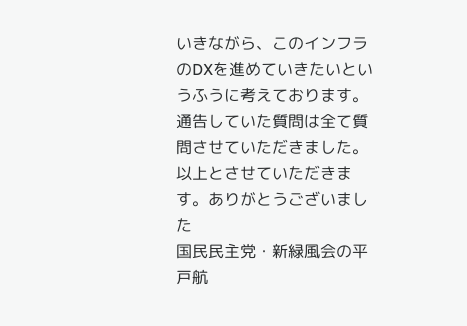いきながら、このインフラのDXを進めていきたいというふうに考えております。 通告していた質問は全て質問させていただきました。以上とさせていただきます。ありがとうございました
国民民主党・新緑風会の平戸航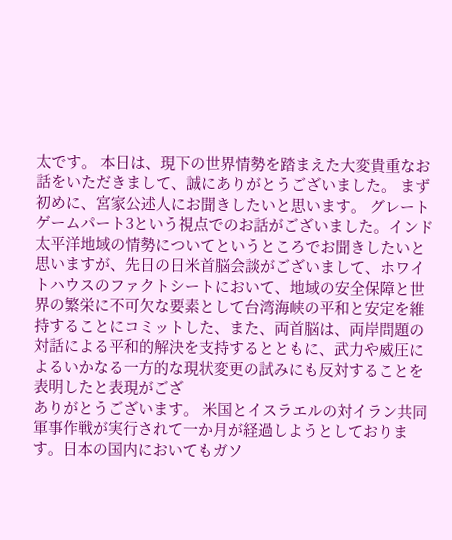太です。 本日は、現下の世界情勢を踏まえた大変貴重なお話をいただきまして、誠にありがとうございました。 まず初めに、宮家公述人にお聞きしたいと思います。 グレートゲームパート3という視点でのお話がございました。インド太平洋地域の情勢についてというところでお聞きしたいと思いますが、先日の日米首脳会談がございまして、ホワイトハウスのファクトシートにおいて、地域の安全保障と世界の繁栄に不可欠な要素として台湾海峡の平和と安定を維持することにコミットした、また、両首脳は、両岸問題の対話による平和的解決を支持するとともに、武力や威圧によるいかなる一方的な現状変更の試みにも反対することを表明したと表現がござ
ありがとうございます。 米国とイスラエルの対イラン共同軍事作戦が実行されて一か月が経過しようとしております。日本の国内においてもガソ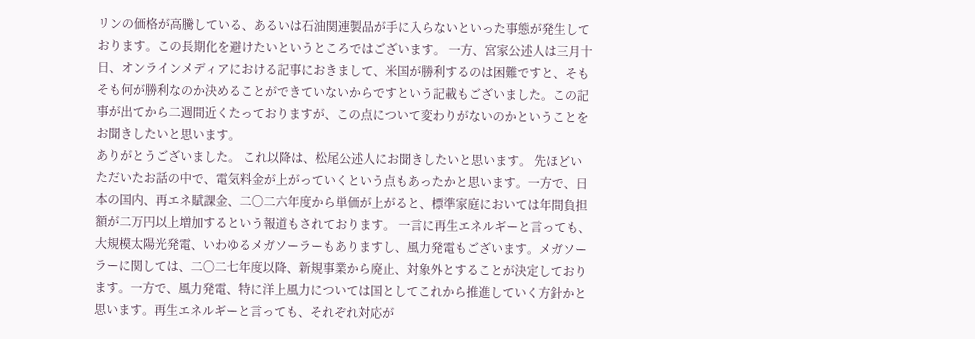リンの価格が高騰している、あるいは石油関連製品が手に入らないといった事態が発生しております。この長期化を避けたいというところではございます。 一方、宮家公述人は三月十日、オンラインメディアにおける記事におきまして、米国が勝利するのは困難ですと、そもそも何が勝利なのか決めることができていないからですという記載もございました。この記事が出てから二週間近くたっておりますが、この点について変わりがないのかということをお聞きしたいと思います。
ありがとうございました。 これ以降は、松尾公述人にお聞きしたいと思います。 先ほどいただいたお話の中で、電気料金が上がっていくという点もあったかと思います。一方で、日本の国内、再エネ賦課金、二〇二六年度から単価が上がると、標準家庭においては年間負担額が二万円以上増加するという報道もされております。 一言に再生エネルギーと言っても、大規模太陽光発電、いわゆるメガソーラーもありますし、風力発電もございます。メガソーラーに関しては、二〇二七年度以降、新規事業から廃止、対象外とすることが決定しております。一方で、風力発電、特に洋上風力については国としてこれから推進していく方針かと思います。再生エネルギーと言っても、それぞれ対応が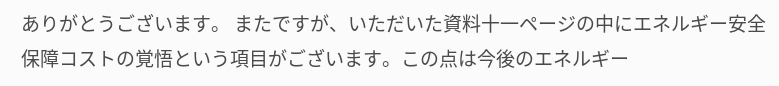ありがとうございます。 またですが、いただいた資料十一ページの中にエネルギー安全保障コストの覚悟という項目がございます。この点は今後のエネルギー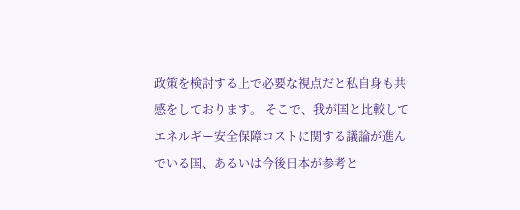政策を検討する上で必要な視点だと私自身も共感をしております。 そこで、我が国と比較してエネルギー安全保障コストに関する議論が進んでいる国、あるいは今後日本が参考と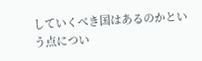していくべき国はあるのかという点につい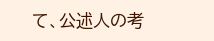て、公述人の考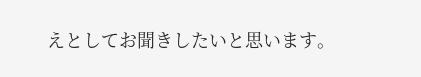えとしてお聞きしたいと思います。